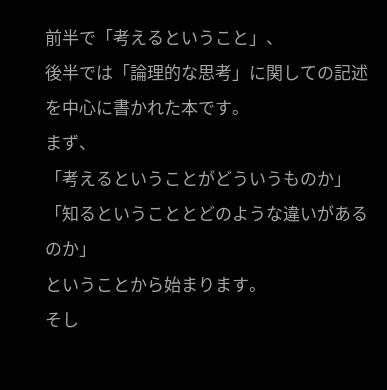前半で「考えるということ」、
後半では「論理的な思考」に関しての記述を中心に書かれた本です。
まず、
「考えるということがどういうものか」
「知るということとどのような違いがあるのか」
ということから始まります。
そし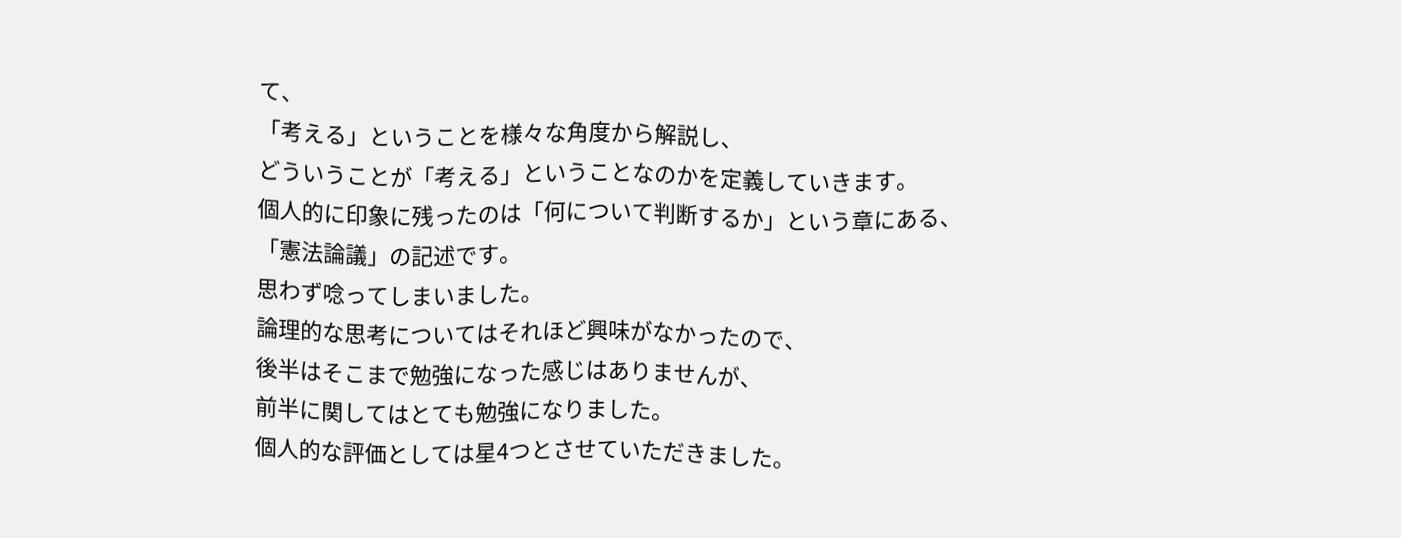て、
「考える」ということを様々な角度から解説し、
どういうことが「考える」ということなのかを定義していきます。
個人的に印象に残ったのは「何について判断するか」という章にある、
「憲法論議」の記述です。
思わず唸ってしまいました。
論理的な思考についてはそれほど興味がなかったので、
後半はそこまで勉強になった感じはありませんが、
前半に関してはとても勉強になりました。
個人的な評価としては星4つとさせていただきました。